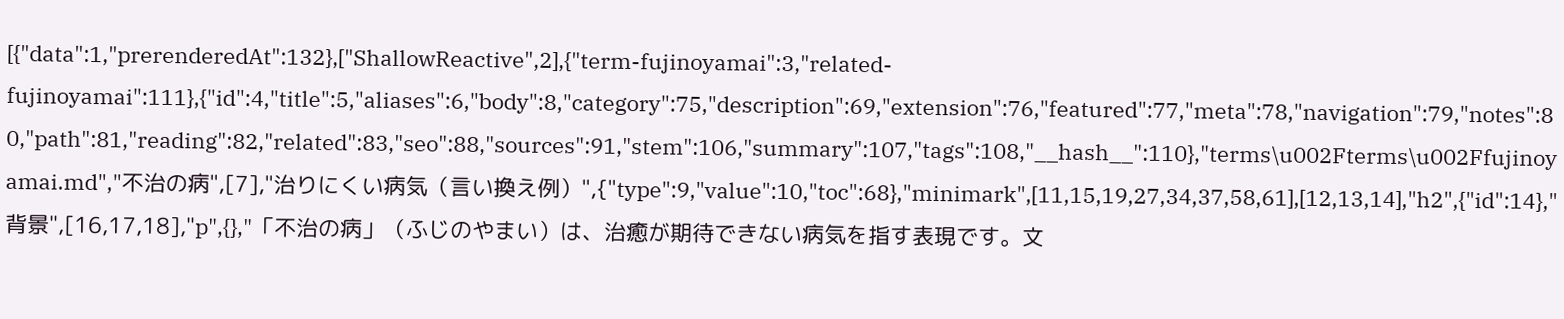[{"data":1,"prerenderedAt":132},["ShallowReactive",2],{"term-fujinoyamai":3,"related-fujinoyamai":111},{"id":4,"title":5,"aliases":6,"body":8,"category":75,"description":69,"extension":76,"featured":77,"meta":78,"navigation":79,"notes":80,"path":81,"reading":82,"related":83,"seo":88,"sources":91,"stem":106,"summary":107,"tags":108,"__hash__":110},"terms\u002Fterms\u002Ffujinoyamai.md","不治の病",[7],"治りにくい病気（言い換え例）",{"type":9,"value":10,"toc":68},"minimark",[11,15,19,27,34,37,58,61],[12,13,14],"h2",{"id":14},"背景",[16,17,18],"p",{},"「不治の病」（ふじのやまい）は、治癒が期待できない病気を指す表現です。文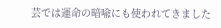芸では運命の暗喩にも使われてきました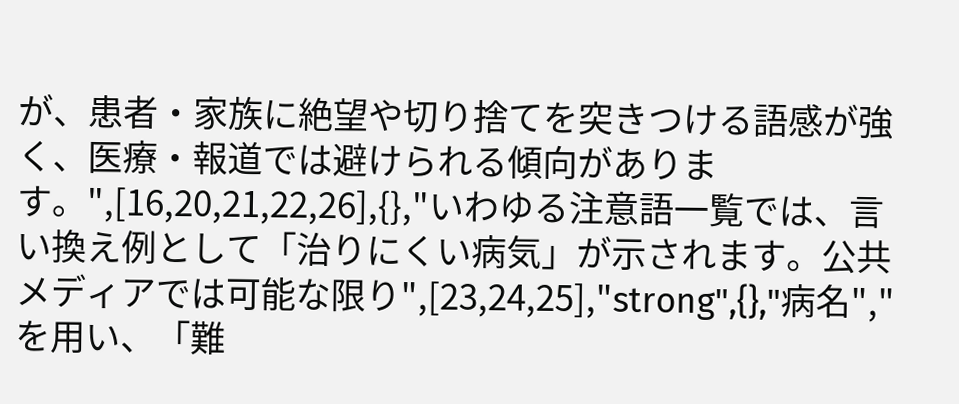が、患者・家族に絶望や切り捨てを突きつける語感が強く、医療・報道では避けられる傾向があります。",[16,20,21,22,26],{},"いわゆる注意語一覧では、言い換え例として「治りにくい病気」が示されます。公共メディアでは可能な限り",[23,24,25],"strong",{},"病名","を用い、「難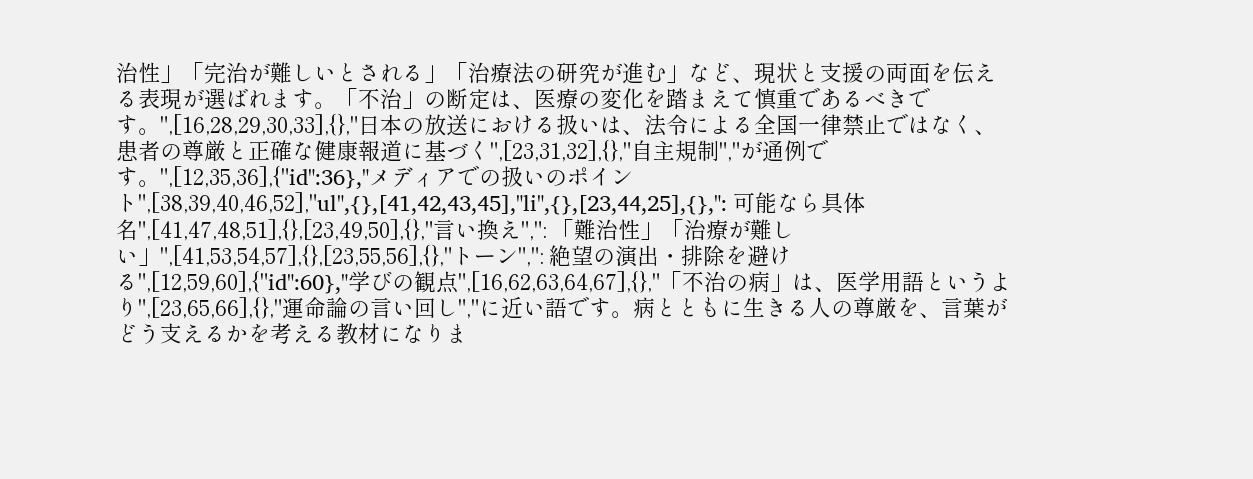治性」「完治が難しいとされる」「治療法の研究が進む」など、現状と支援の両面を伝える表現が選ばれます。「不治」の断定は、医療の変化を踏まえて慎重であるべきです。",[16,28,29,30,33],{},"日本の放送における扱いは、法令による全国一律禁止ではなく、患者の尊厳と正確な健康報道に基づく",[23,31,32],{},"自主規制","が通例です。",[12,35,36],{"id":36},"メディアでの扱いのポイント",[38,39,40,46,52],"ul",{},[41,42,43,45],"li",{},[23,44,25],{},": 可能なら具体名",[41,47,48,51],{},[23,49,50],{},"言い換え",": 「難治性」「治療が難しい」",[41,53,54,57],{},[23,55,56],{},"トーン",": 絶望の演出・排除を避ける",[12,59,60],{"id":60},"学びの観点",[16,62,63,64,67],{},"「不治の病」は、医学用語というより",[23,65,66],{},"運命論の言い回し","に近い語です。病とともに生きる人の尊厳を、言葉がどう支えるかを考える教材になりま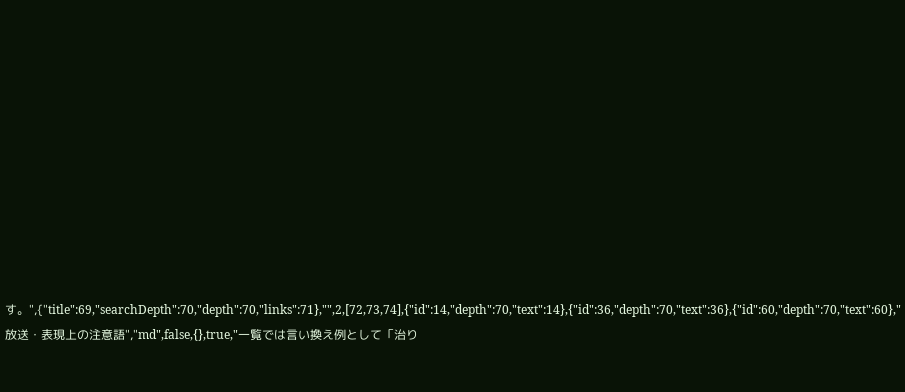す。",{"title":69,"searchDepth":70,"depth":70,"links":71},"",2,[72,73,74],{"id":14,"depth":70,"text":14},{"id":36,"depth":70,"text":36},{"id":60,"depth":70,"text":60},"放送・表現上の注意語","md",false,{},true,"一覧では言い換え例として「治り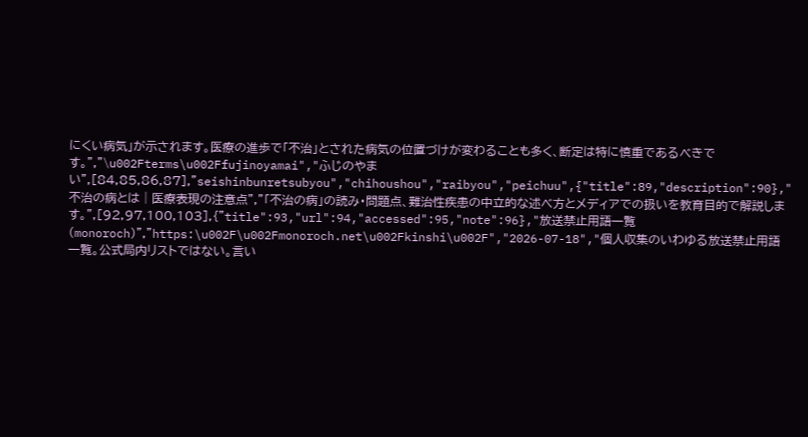にくい病気」が示されます。医療の進歩で「不治」とされた病気の位置づけが変わることも多く、断定は特に慎重であるべきです。","\u002Fterms\u002Ffujinoyamai","ふじのやまい",[84,85,86,87],"seishinbunretsubyou","chihoushou","raibyou","peichuu",{"title":89,"description":90},"不治の病とは｜医療表現の注意点","「不治の病」の読み・問題点、難治性疾患の中立的な述べ方とメディアでの扱いを教育目的で解説します。",[92,97,100,103],{"title":93,"url":94,"accessed":95,"note":96},"放送禁止用語一覧（monoroch）","https:\u002F\u002Fmonoroch.net\u002Fkinshi\u002F","2026-07-18","個人収集のいわゆる放送禁止用語一覧。公式局内リストではない。言い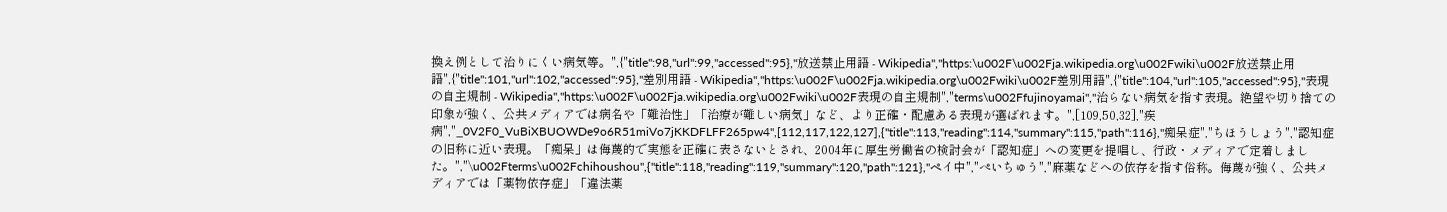換え例として治りにくい病気等。",{"title":98,"url":99,"accessed":95},"放送禁止用語 - Wikipedia","https:\u002F\u002Fja.wikipedia.org\u002Fwiki\u002F放送禁止用語",{"title":101,"url":102,"accessed":95},"差別用語 - Wikipedia","https:\u002F\u002Fja.wikipedia.org\u002Fwiki\u002F差別用語",{"title":104,"url":105,"accessed":95},"表現の自主規制 - Wikipedia","https:\u002F\u002Fja.wikipedia.org\u002Fwiki\u002F表現の自主規制","terms\u002Ffujinoyamai","治らない病気を指す表現。絶望や切り捨ての印象が強く、公共メディアでは病名や「難治性」「治療が難しい病気」など、より正確・配慮ある表現が選ばれます。",[109,50,32],"疾病","_0V2F0_VuBiXBUOWDe9o6R51miVo7jKKDFLFF265pw4",[112,117,122,127],{"title":113,"reading":114,"summary":115,"path":116},"痴呆症","ちほうしょう","認知症の旧称に近い表現。「痴呆」は侮蔑的で実態を正確に表さないとされ、2004年に厚生労働省の検討会が「認知症」への変更を提唱し、行政・メディアで定着しました。","\u002Fterms\u002Fchihoushou",{"title":118,"reading":119,"summary":120,"path":121},"ペイ中","ぺいちゅう","麻薬などへの依存を指す俗称。侮蔑が強く、公共メディアでは「薬物依存症」「違法薬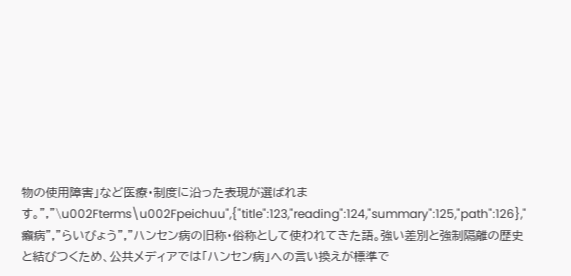物の使用障害」など医療・制度に沿った表現が選ばれます。","\u002Fterms\u002Fpeichuu",{"title":123,"reading":124,"summary":125,"path":126},"癩病","らいびょう","ハンセン病の旧称・俗称として使われてきた語。強い差別と強制隔離の歴史と結びつくため、公共メディアでは「ハンセン病」への言い換えが標準で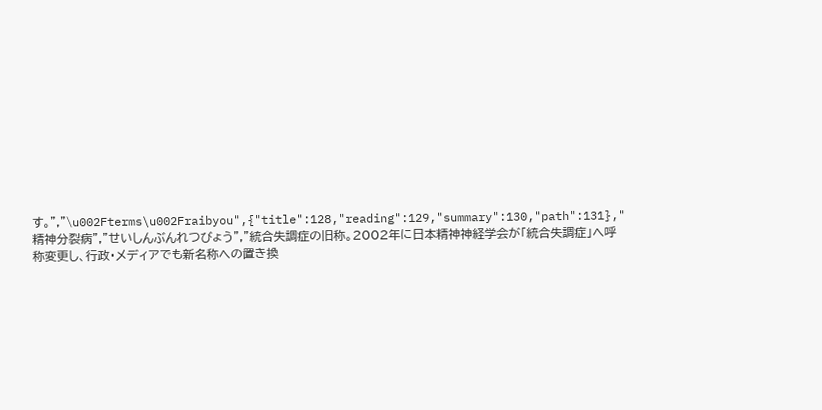す。","\u002Fterms\u002Fraibyou",{"title":128,"reading":129,"summary":130,"path":131},"精神分裂病","せいしんぶんれつびょう","統合失調症の旧称。2002年に日本精神神経学会が「統合失調症」へ呼称変更し、行政・メディアでも新名称への置き換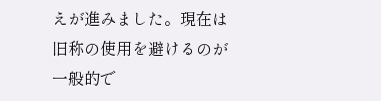えが進みました。現在は旧称の使用を避けるのが一般的で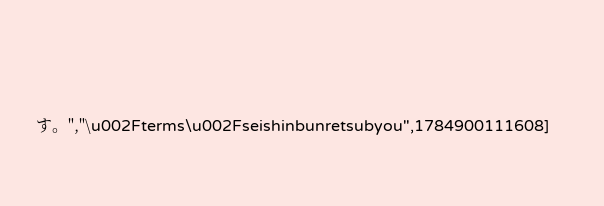す。","\u002Fterms\u002Fseishinbunretsubyou",1784900111608]